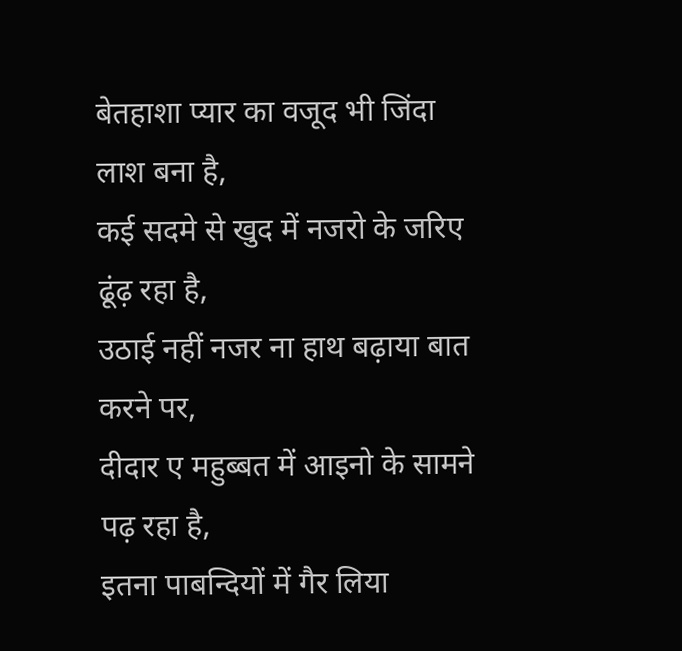बेतहाशा प्यार का वजूद भी जिंदा लाश बना है,
कई सदमे से खुद में नजरो के जरिए ढूंढ़ रहा है,
उठाई नहीं नजर ना हाथ बढ़ाया बात करने पर,
दीदार ए महुब्बत में आइनो के सामने पढ़ रहा है,
इतना पाबन्दियों में गैर लिया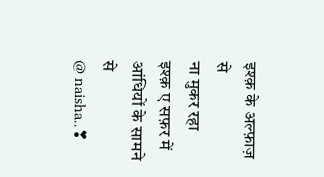इश्क़ के अल्फ़ाज़ से
ना मुकर रहा इश्क़ ए सफ़र में आंधियों के सामने से
@ naisha..❣